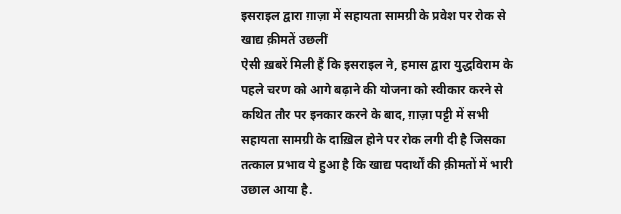इसराइल द्वारा ग़ाज़ा में सहायता सामग्री के प्रवेश पर रोक से खाद्य क़ीमतें उछलीं
ऐसी ख़बरें मिली हैं कि इसराइल ने, हमास द्वारा युद्धविराम के पहले चरण को आगे बढ़ाने की योजना को स्वीकार करने से कथित तौर पर इनकार करने के बाद, ग़ाज़ा पट्टी में सभी सहायता सामग्री के दाख़िल होने पर रोक लगी दी है जिसका तत्काल प्रभाव ये हुआ है कि खाद्य पदार्थों की क़ीमतों में भारी उछाल आया है.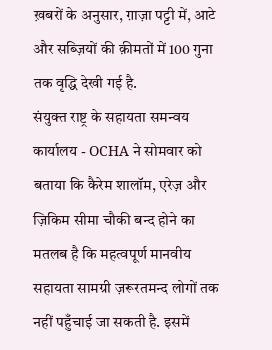ख़बरों के अनुसार, ग़ाज़ा पट्टी में, आटे और सब्ज़ियों की क़ीमतों में 100 गुना तक वृद्धि देखी गई है.
संयुक्त राष्ट्र के सहायता समन्वय कार्यालय - OCHA ने सोमवार को बताया कि कैरेम शालॉम, एरेज़ और ज़िकिम सीमा चौकी बन्द होने का मतलब है कि महत्वपूर्ण मानवीय सहायता सामग्री ज़रूरतमन्द लोगों तक नहीं पहुँचाई जा सकती है. इसमें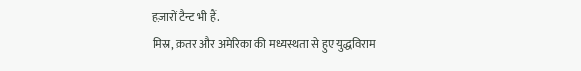हज़ारों टैन्ट भी हैं.
मिस्र, क़तर और अमेरिका की मध्यस्थता से हुए युद्धविराम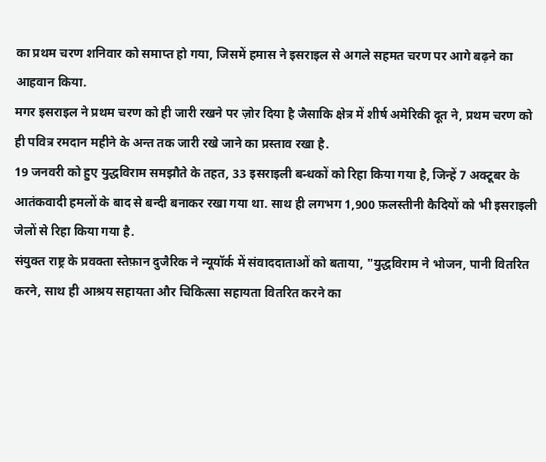का प्रथम चरण शनिवार को समाप्त हो गया, जिसमें हमास ने इसराइल से अगले सहमत चरण पर आगे बढ़ने का आहवान किया.
मगर इसराइल ने प्रथम चरण को ही जारी रखने पर ज़ोर दिया है जैसाकि क्षेत्र में शीर्ष अमेरिकी दूत ने, प्रथम चरण को ही पवित्र रमदान महीने के अन्त तक जारी रखे जाने का प्रस्ताव रखा है.
19 जनवरी को हुए युद्धविराम समझौते के तहत, 33 इसराइली बन्धकों को रिहा किया गया है, जिन्हें 7 अक्टूबर के आतंकवादी हमलों के बाद से बन्दी बनाकर रखा गया था. साथ ही लगभग 1,900 फ़लस्तीनी कैदियों को भी इसराइली जेलों से रिहा किया गया है.
संयुक्त राष्ट्र के प्रवक्ता स्तेफ़ान दुजैरिक ने न्यूयॉर्क में संवाददाताओं को बताया, "युद्धविराम ने भोजन, पानी वितरित करने, साथ ही आश्रय सहायता और चिकित्सा सहायता वितरित करने का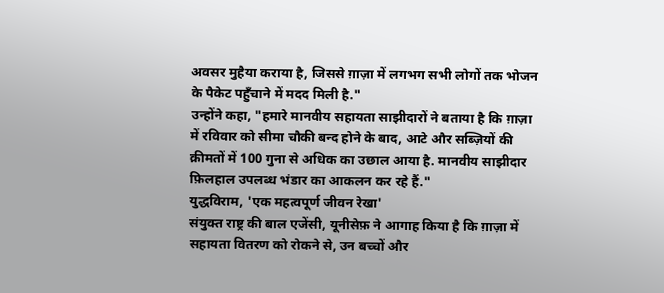अवसर मुहैया कराया है, जिससे ग़ाज़ा में लगभग सभी लोगों तक भोजन के पैकेट पहुँचाने में मदद मिली है."
उन्होंने कहा, "हमारे मानवीय सहायता साझीदारों ने बताया है कि ग़ाज़ा में रविवार को सीमा चौकी बन्द होने के बाद, आटे और सब्ज़ियों की क़ीमतों में 100 गुना से अधिक का उछाल आया है. मानवीय साझीदार फ़िलहाल उपलब्ध भंडार का आकलन कर रहे हैं."
युद्धविराम, 'एक महत्वपूर्ण जीवन रेखा'
संयुक्त राष्ट्र की बाल एजेंसी, यूनीसेफ़ ने आगाह किया है कि ग़ाज़ा में सहायता वितरण को रोकने से, उन बच्चों और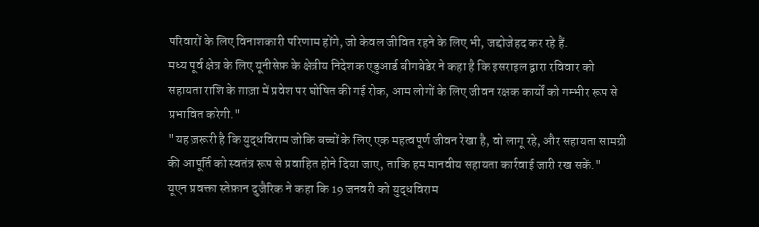परिवारों के लिए विनाशकारी परिणाम होंगे, जो केवल जीवित रहने के लिए भी, जद्दोजेहद कर रहे हैं.
मध्य पूर्व क्षेत्र के लिए यूनीसेफ़ के क्षेत्रीय निदेशक एडुआर्ड बीगबेडेर ने कहा है कि इसराइल द्वारा रविवार को सहायता राशि के ग़ाज़ा में प्रवेश पर घोषित की गई रोक, आम लोगों के लिए जीवन रक्षक कार्यों को गम्भीर रूप से प्रभावित करेगी."
"यह ज़रूरी है कि युद्धविराम जोकि बच्चों के लिए एक महत्वपूर्ण जीवन रेखा है, वो लागू रहे, और सहायता सामग्री की आपूर्ति को स्वतंत्र रूप से प्रवाहित होने दिया जाए, ताकि हम मानवीय सहायता कार्रवाई जारी रख सकें."
यूएन प्रवक्ता स्तेफ़ान दुजैरिक ने कहा कि 19 जनवरी को युद्धविराम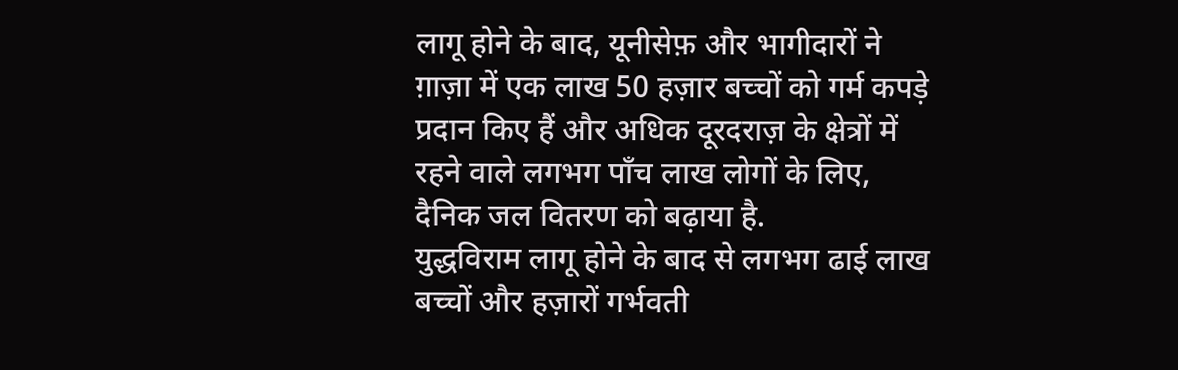लागू होने के बाद, यूनीसेफ़ और भागीदारों ने ग़ाज़ा में एक लाख 50 हज़ार बच्चों को गर्म कपड़े प्रदान किए हैं और अधिक दूरदराज़ के क्षेत्रों में रहने वाले लगभग पाँच लाख लोगों के लिए, दैनिक जल वितरण को बढ़ाया है.
युद्धविराम लागू होने के बाद से लगभग ढाई लाख बच्चों और हज़ारों गर्भवती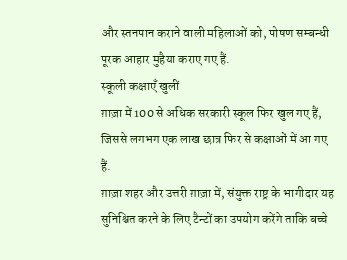और स्तनपान कराने वाली महिलाओं को, पोषण सम्बन्धी पूरक आहार मुहैया कराए गए हैं.
स्कूली कक्षाएँ खुलीं
ग़ाज़ा में 100 से अधिक सरकारी स्कूल फिर खुल गए हैं, जिससे लगभग एक लाख छात्र फिर से कक्षाओं में आ गए हैं.
ग़ाज़ा शहर और उत्तरी ग़ाज़ा में, संयुक्त राष्ट्र के भागीदार यह सुनिश्चित करने के लिए टैन्टों का उपयोग करेंगे ताकि बच्चे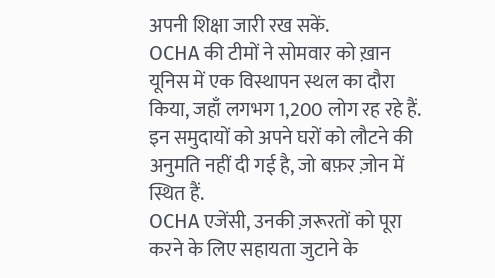अपनी शिक्षा जारी रख सकें.
OCHA की टीमों ने सोमवार को ख़ान यूनिस में एक विस्थापन स्थल का दौरा किया, जहाँ लगभग 1,200 लोग रह रहे हैं. इन समुदायों को अपने घरों को लौटने की अनुमति नहीं दी गई है, जो बफ़र ज़ोन में स्थित हैं.
OCHA एजेंसी, उनकी ज़रूरतों को पूरा करने के लिए सहायता जुटाने के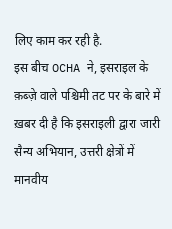लिए काम कर रही है.
इस बीच OCHA ने, इसराइल के क़ब्ज़े वाले पश्चिमी तट पर के बारे में ख़बर दी है कि इसराइली द्वारा जारी सैन्य अभियान, उत्तरी क्षेत्रों में मानवीय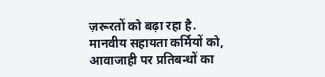ज़रूरतों को बढ़ा रहा है. मानवीय सहायता कर्मियों को, आवाजाही पर प्रतिबन्धों का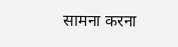सामना करना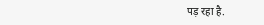पड़ रहा है.